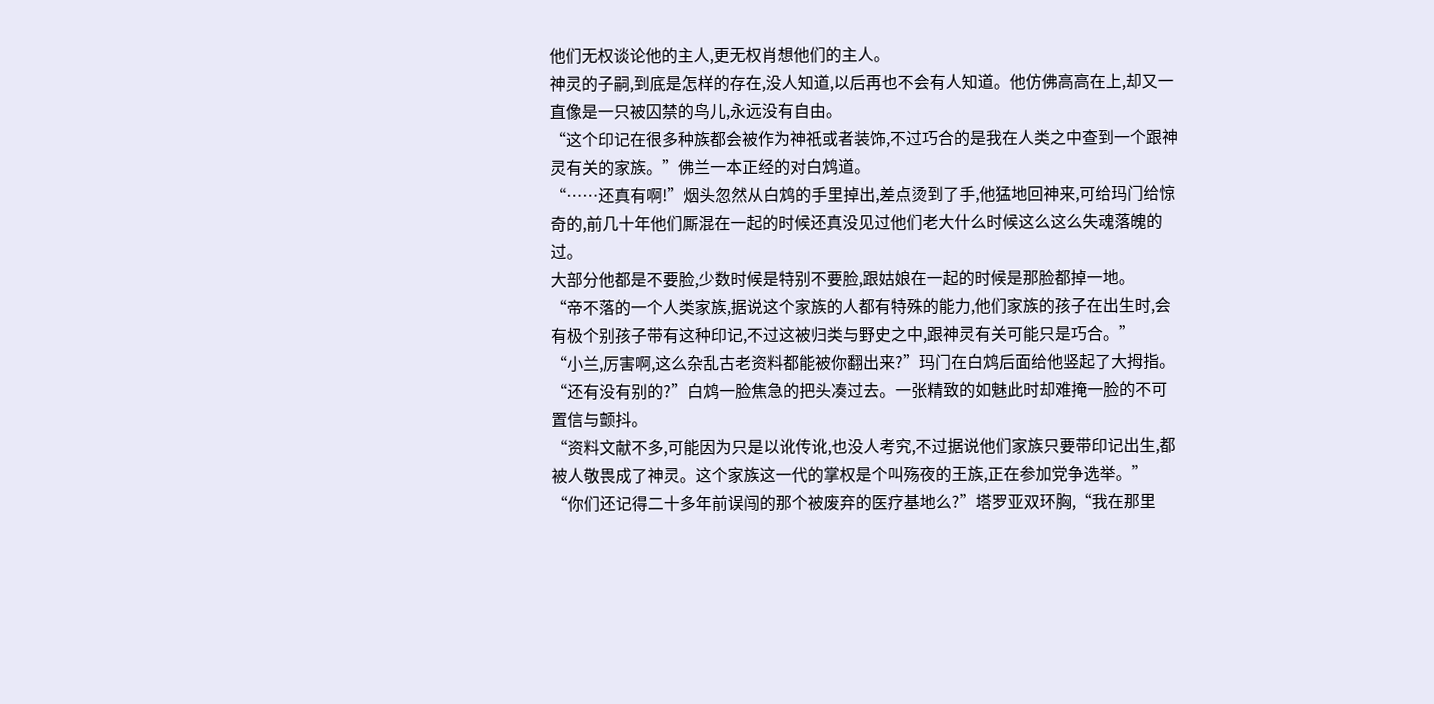他们无权谈论他的主人,更无权肖想他们的主人。
神灵的子嗣,到底是怎样的存在,没人知道,以后再也不会有人知道。他仿佛高高在上,却又一直像是一只被囚禁的鸟儿,永远没有自由。
“这个印记在很多种族都会被作为神祇或者装饰,不过巧合的是我在人类之中查到一个跟神灵有关的家族。”佛兰一本正经的对白鸩道。
“……还真有啊!”烟头忽然从白鸩的手里掉出,差点烫到了手,他猛地回神来,可给玛门给惊奇的,前几十年他们厮混在一起的时候还真没见过他们老大什么时候这么这么失魂落魄的过。
大部分他都是不要脸,少数时候是特别不要脸,跟姑娘在一起的时候是那脸都掉一地。
“帝不落的一个人类家族,据说这个家族的人都有特殊的能力,他们家族的孩子在出生时,会有极个别孩子带有这种印记,不过这被归类与野史之中,跟神灵有关可能只是巧合。”
“小兰,厉害啊,这么杂乱古老资料都能被你翻出来?”玛门在白鸩后面给他竖起了大拇指。
“还有没有别的?”白鸩一脸焦急的把头凑过去。一张精致的如魅此时却难掩一脸的不可置信与颤抖。
“资料文献不多,可能因为只是以讹传讹,也没人考究,不过据说他们家族只要带印记出生,都被人敬畏成了神灵。这个家族这一代的掌权是个叫殇夜的王族,正在参加党争选举。”
“你们还记得二十多年前误闯的那个被废弃的医疗基地么?”塔罗亚双环胸,“我在那里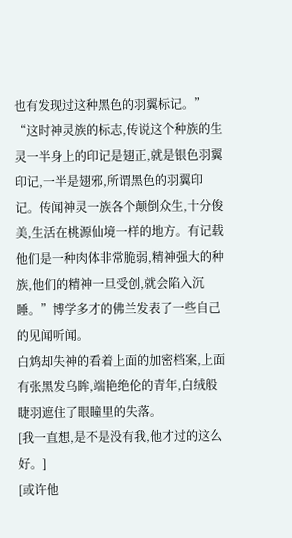也有发现过这种黑色的羽翼标记。”
“这时神灵族的标志,传说这个种族的生灵一半身上的印记是翅正,就是银色羽翼印记,一半是翅邪,所谓黑色的羽翼印记。传闻神灵一族各个颠倒众生,十分俊美,生活在桃源仙境一样的地方。有记载他们是一种肉体非常脆弱,精神强大的种族,他们的精神一旦受创,就会陷入沉睡。”博学多才的佛兰发表了一些自己的见闻听闻。
白鸩却失神的看着上面的加密档案,上面有张黑发乌眸,端艳绝伦的青年,白绒般睫羽遮住了眼瞳里的失落。
[我一直想,是不是没有我,他才过的这么好。]
[或许他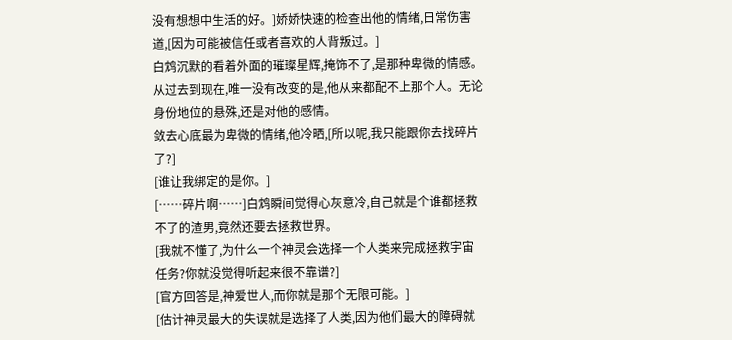没有想想中生活的好。]娇娇快速的检查出他的情绪,日常伤害道,[因为可能被信任或者喜欢的人背叛过。]
白鸩沉默的看着外面的璀璨星辉,掩饰不了,是那种卑微的情感。从过去到现在,唯一没有改变的是,他从来都配不上那个人。无论身份地位的悬殊,还是对他的感情。
敛去心底最为卑微的情绪,他冷晒,[所以呢,我只能跟你去找碎片了?]
[谁让我绑定的是你。]
[……碎片啊……]白鸩瞬间觉得心灰意冷,自己就是个谁都拯救不了的渣男,竟然还要去拯救世界。
[我就不懂了,为什么一个神灵会选择一个人类来完成拯救宇宙任务?你就没觉得听起来很不靠谱?]
[官方回答是,神爱世人,而你就是那个无限可能。]
[估计神灵最大的失误就是选择了人类,因为他们最大的障碍就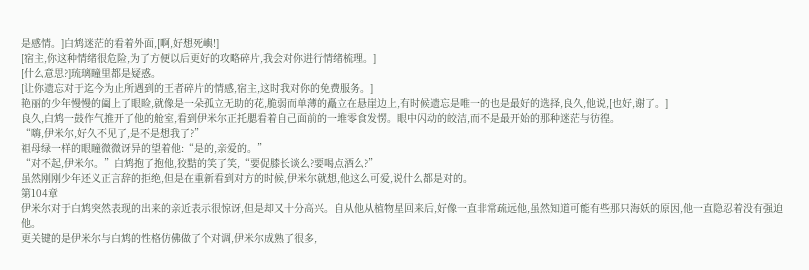是感情。]白鸩迷茫的看着外面,[啊,好想死嶼!]
[宿主,你这种情绪很危险,为了方便以后更好的攻略碎片,我会对你进行情绪梳理。]
[什么意思?]琉璃瞳里都是疑惑。
[让你遗忘对于迄今为止所遇到的王者碎片的情感,宿主,这时我对你的免费服务。]
艳丽的少年慢慢的阖上了眼睑,就像是一朵孤立无助的花,脆弱而单薄的矗立在悬崖边上,有时候遗忘是唯一的也是最好的选择,良久,他说,[也好,谢了。]
良久,白鸩一鼓作气推开了他的舱室,看到伊米尔正托腮看着自己面前的一堆零食发愣。眼中闪动的皎洁,而不是最开始的那种迷茫与彷徨。
“嗨,伊米尔,好久不见了,是不是想我了?”
祖母绿一样的眼瞳微微讶异的望着他:“是的,亲爱的。”
“对不起,伊米尔。”白鸩抱了抱他,狡黠的笑了笑,“要促膝长谈么?要喝点酒么?”
虽然刚刚少年还义正言辞的拒绝,但是在重新看到对方的时候,伊米尔就想,他这么可爱,说什么都是对的。
第104章
伊米尔对于白鸩突然表现的出来的亲近表示很惊讶,但是却又十分高兴。自从他从植物星回来后,好像一直非常疏远他,虽然知道可能有些那只海妖的原因,他一直隐忍着没有强迫他。
更关键的是伊米尔与白鸩的性格仿佛做了个对调,伊米尔成熟了很多,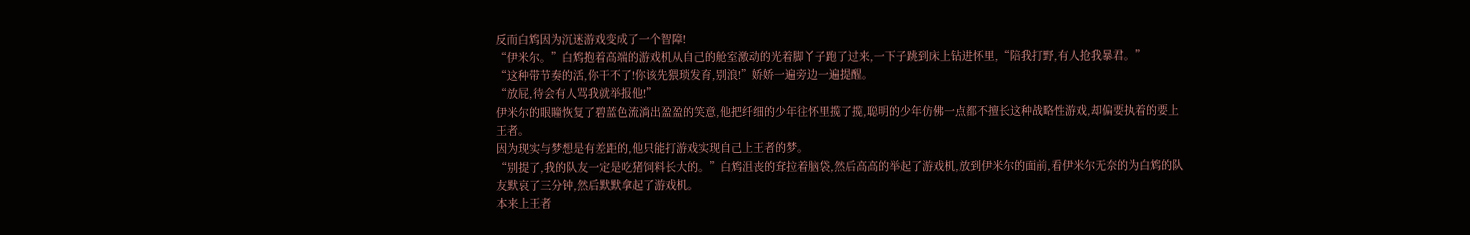反而白鸩因为沉迷游戏变成了一个智障!
“伊米尔。”白鸩抱着高端的游戏机从自己的舱室激动的光着脚丫子跑了过来,一下子跳到床上钻进怀里,“陪我打野,有人抢我暴君。”
“这种带节奏的活,你干不了!你该先猥琐发育,别浪!”娇娇一遍旁边一遍提醒。
“放屁,待会有人骂我就举报他!”
伊米尔的眼瞳恢复了碧蓝色流淌出盈盈的笑意,他把纤细的少年往怀里揽了揽,聪明的少年仿佛一点都不擅长这种战略性游戏,却偏要执着的要上王者。
因为现实与梦想是有差距的,他只能打游戏实现自己上王者的梦。
“别提了,我的队友一定是吃猪饲料长大的。”白鸩沮丧的耷拉着脑袋,然后高高的举起了游戏机,放到伊米尔的面前,看伊米尔无奈的为白鸩的队友默哀了三分钟,然后默默拿起了游戏机。
本来上王者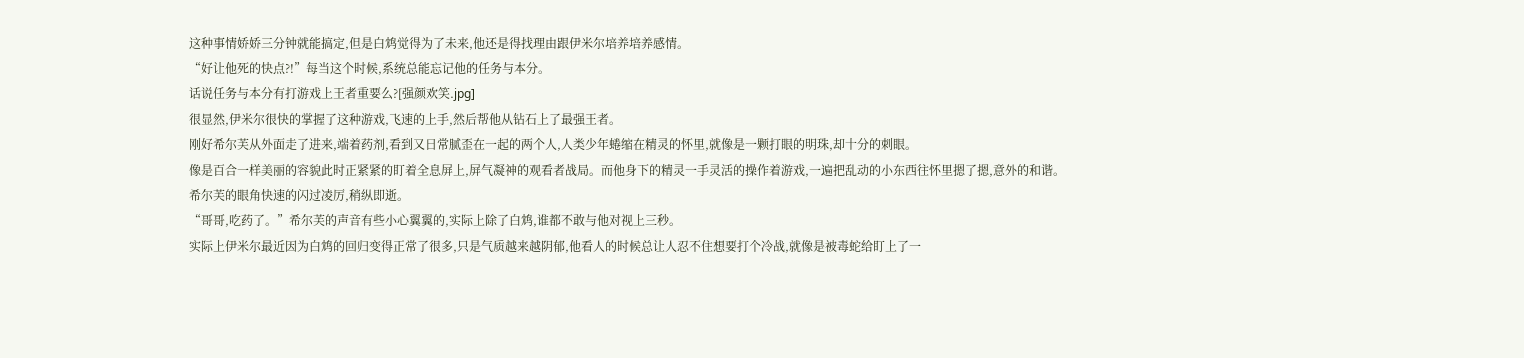这种事情娇娇三分钟就能搞定,但是白鸩觉得为了未来,他还是得找理由跟伊米尔培养培养感情。
“好让他死的快点?!”每当这个时候,系统总能忘记他的任务与本分。
话说任务与本分有打游戏上王者重要么?[强颜欢笑.jpg]
很显然,伊米尔很快的掌握了这种游戏,飞速的上手,然后帮他从钻石上了最强王者。
刚好希尔芙从外面走了进来,端着药剂,看到又日常腻歪在一起的两个人,人类少年蜷缩在精灵的怀里,就像是一颗打眼的明珠,却十分的刺眼。
像是百合一样美丽的容貌此时正紧紧的盯着全息屏上,屏气凝神的观看者战局。而他身下的精灵一手灵活的操作着游戏,一遍把乱动的小东西往怀里摁了摁,意外的和谐。
希尔芙的眼角快速的闪过凌厉,稍纵即逝。
“哥哥,吃药了。”希尔芙的声音有些小心翼翼的,实际上除了白鸩,谁都不敢与他对视上三秒。
实际上伊米尔最近因为白鸩的回归变得正常了很多,只是气质越来越阴郁,他看人的时候总让人忍不住想要打个冷战,就像是被毒蛇给盯上了一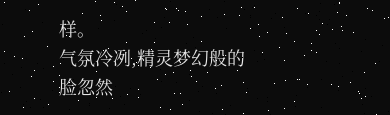样。
气氛冷冽,精灵梦幻般的脸忽然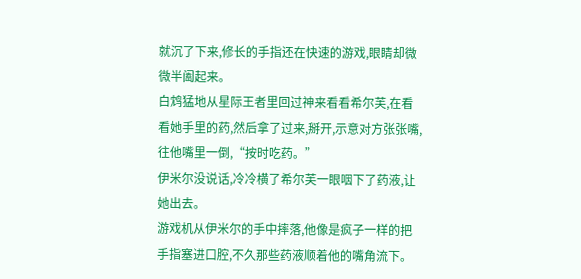就沉了下来,修长的手指还在快速的游戏,眼睛却微微半阖起来。
白鸩猛地从星际王者里回过神来看看希尔芙,在看看她手里的药,然后拿了过来,掰开,示意对方张张嘴,往他嘴里一倒,“按时吃药。”
伊米尔没说话,冷冷横了希尔芙一眼咽下了药液,让她出去。
游戏机从伊米尔的手中摔落,他像是疯子一样的把手指塞进口腔,不久那些药液顺着他的嘴角流下。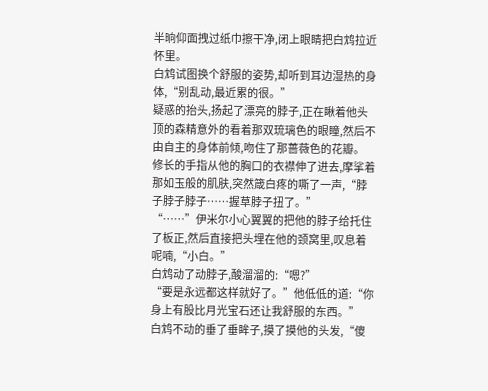半晌仰面拽过纸巾擦干净,闭上眼睛把白鸩拉近怀里。
白鸩试图换个舒服的姿势,却听到耳边湿热的身体,“别乱动,最近累的很。”
疑惑的抬头,扬起了漂亮的脖子,正在瞅着他头顶的森精意外的看着那双琉璃色的眼瞳,然后不由自主的身体前倾,吻住了那蔷薇色的花瓣。
修长的手指从他的胸口的衣襟伸了进去,摩挲着那如玉般的肌肤,突然箴白疼的嘶了一声,“脖子脖子脖子……握草脖子扭了。”
“……”伊米尔小心翼翼的把他的脖子给托住了板正,然后直接把头埋在他的颈窝里,叹息着呢喃,“小白。”
白鸩动了动脖子,酸溜溜的:“嗯?”
“要是永远都这样就好了。”他低低的道:“你身上有股比月光宝石还让我舒服的东西。”
白鸩不动的垂了垂眸子,摸了摸他的头发,“傻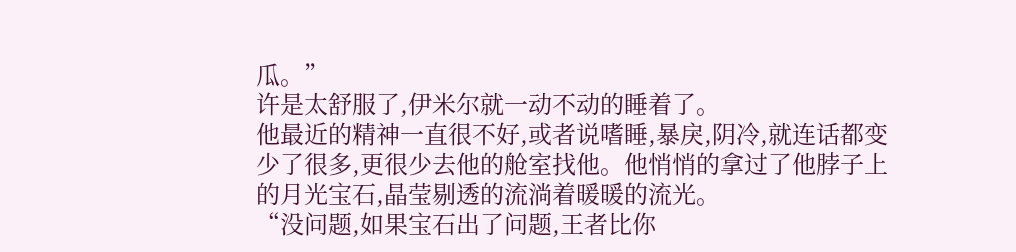瓜。”
许是太舒服了,伊米尔就一动不动的睡着了。
他最近的精神一直很不好,或者说嗜睡,暴戾,阴冷,就连话都变少了很多,更很少去他的舱室找他。他悄悄的拿过了他脖子上的月光宝石,晶莹剔透的流淌着暖暖的流光。
“没问题,如果宝石出了问题,王者比你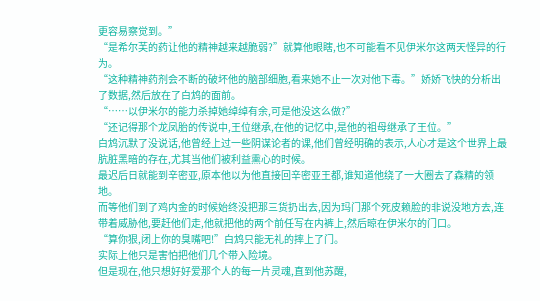更容易察觉到。”
“是希尔芙的药让他的精神越来越脆弱?”就算他眼瞎,也不可能看不见伊米尔这两天怪异的行为。
“这种精神药剂会不断的破坏他的脑部细胞,看来她不止一次对他下毒。”娇娇飞快的分析出了数据,然后放在了白鸩的面前。
“……以伊米尔的能力杀掉她绰绰有余,可是他没这么做?”
“还记得那个龙凤胎的传说中,王位继承,在他的记忆中,是他的祖母继承了王位。”
白鸩沉默了没说话,他曾经上过一些阴谋论者的课,他们曾经明确的表示,人心才是这个世界上最肮脏黑暗的存在,尤其当他们被利益熏心的时候。
最迟后日就能到辛密亚,原本他以为他直接回辛密亚王都,谁知道他绕了一大圈去了森精的领地。
而等他们到了鸡内金的时候始终没把那三货扔出去,因为玛门那个死皮赖脸的非说没地方去,连带着威胁他,要赶他们走,他就把他的两个前任写在内裤上,然后晾在伊米尔的门口。
“算你狠,闭上你的臭嘴吧!”白鸩只能无礼的摔上了门。
实际上他只是害怕把他们几个带入险境。
但是现在,他只想好好爱那个人的每一片灵魂,直到他苏醒,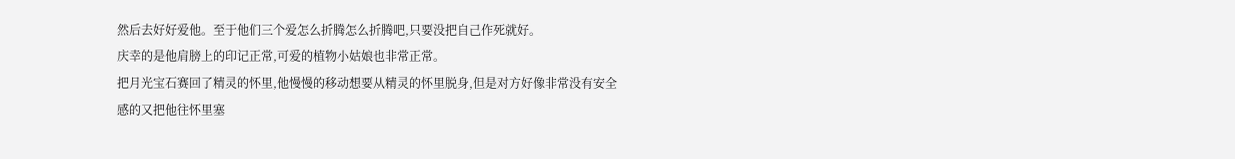然后去好好爱他。至于他们三个爱怎么折腾怎么折腾吧,只要没把自己作死就好。
庆幸的是他肩膀上的印记正常,可爱的植物小姑娘也非常正常。
把月光宝石赛回了精灵的怀里,他慢慢的移动想要从精灵的怀里脱身,但是对方好像非常没有安全感的又把他往怀里塞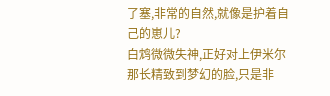了塞,非常的自然,就像是护着自己的崽儿?
白鸩微微失神,正好对上伊米尔那长精致到梦幻的脸,只是非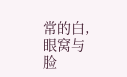常的白,眼窝与脸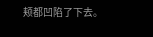颊都凹陷了下去。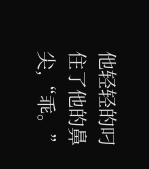他轻轻的叼住了他的鼻尖,“乖。”